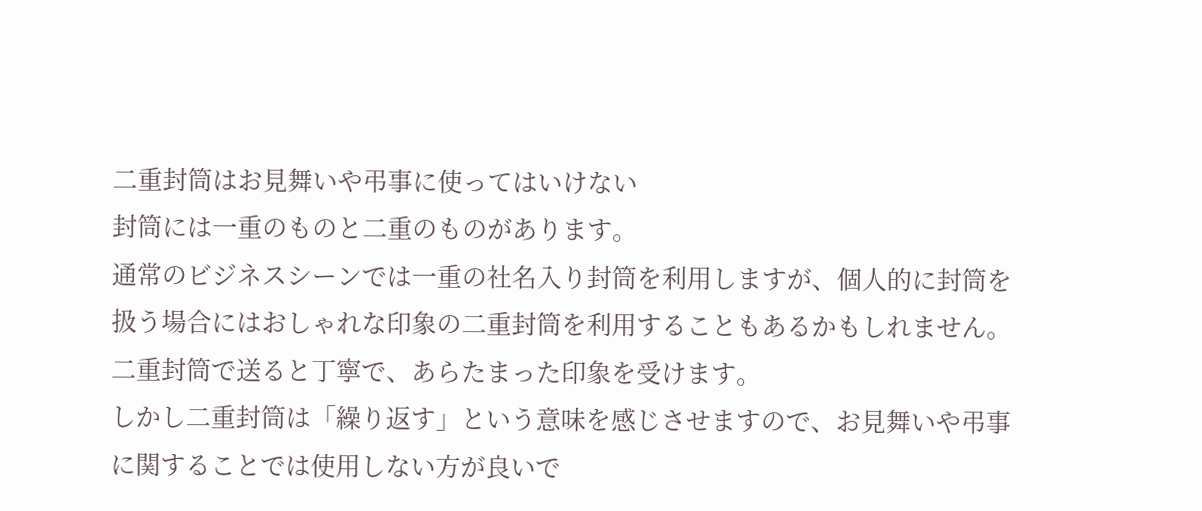二重封筒はお見舞いや弔事に使ってはいけない
封筒には一重のものと二重のものがあります。
通常のビジネスシーンでは一重の社名入り封筒を利用しますが、個人的に封筒を扱う場合にはおしゃれな印象の二重封筒を利用することもあるかもしれません。
二重封筒で送ると丁寧で、あらたまった印象を受けます。
しかし二重封筒は「繰り返す」という意味を感じさせますので、お見舞いや弔事に関することでは使用しない方が良いで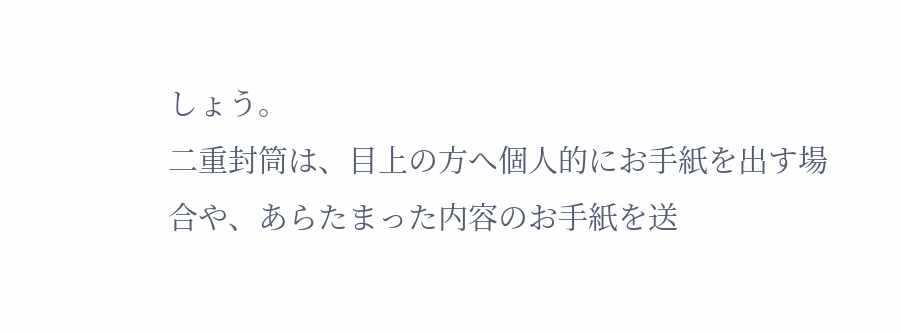しょう。
二重封筒は、目上の方へ個人的にお手紙を出す場合や、あらたまった内容のお手紙を送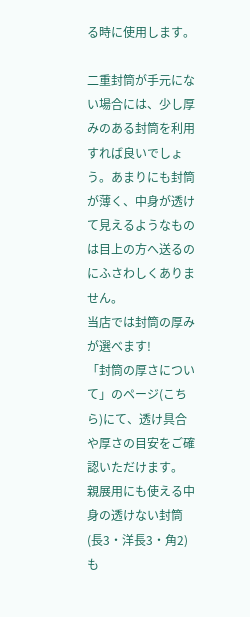る時に使用します。

二重封筒が手元にない場合には、少し厚みのある封筒を利用すれば良いでしょう。あまりにも封筒が薄く、中身が透けて見えるようなものは目上の方へ送るのにふさわしくありません。
当店では封筒の厚みが選べます!
「封筒の厚さについて」のページ(こちら)にて、透け具合や厚さの目安をご確認いただけます。
親展用にも使える中身の透けない封筒(長3・洋長3・角2)も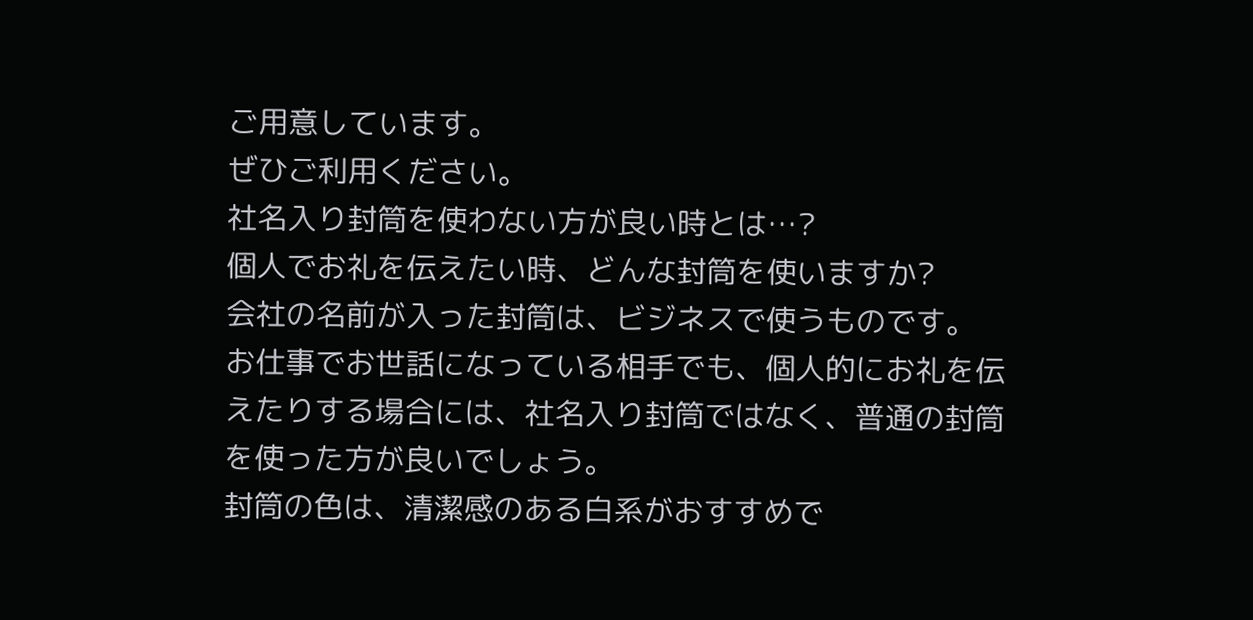ご用意しています。
ぜひご利用ください。
社名入り封筒を使わない方が良い時とは…?
個人でお礼を伝えたい時、どんな封筒を使いますか?
会社の名前が入った封筒は、ビジネスで使うものです。
お仕事でお世話になっている相手でも、個人的にお礼を伝えたりする場合には、社名入り封筒ではなく、普通の封筒を使った方が良いでしょう。
封筒の色は、清潔感のある白系がおすすめで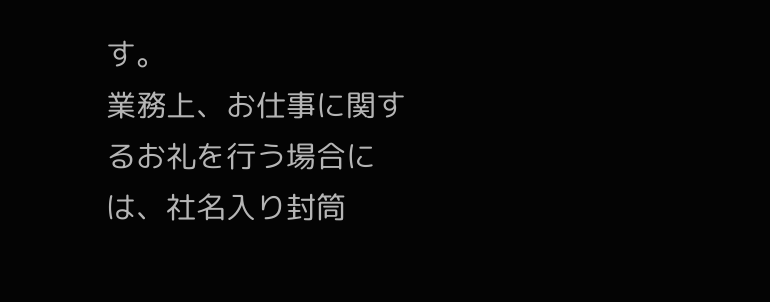す。
業務上、お仕事に関するお礼を行う場合には、社名入り封筒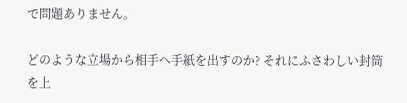で問題ありません。

どのような立場から相手へ手紙を出すのか? それにふさわしい封筒を上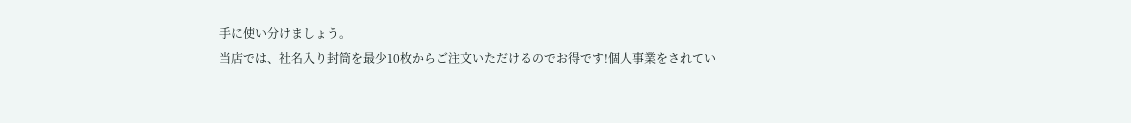手に使い分けましょう。
当店では、社名入り封筒を最少10枚からご注文いただけるのでお得です!個人事業をされてい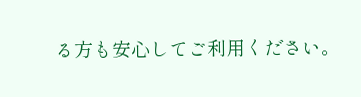る方も安心してご利用ください。